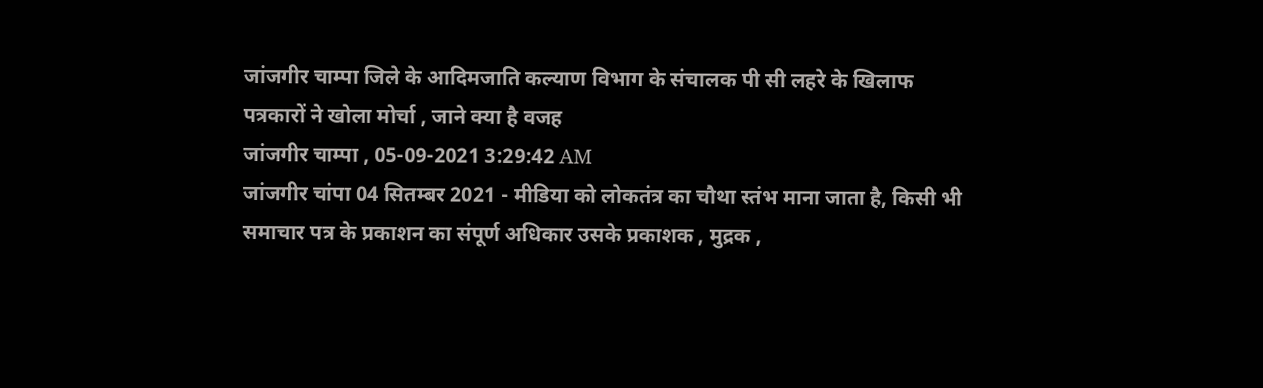जांजगीर चाम्पा जिले के आदिमजाति कल्याण विभाग के संचालक पी सी लहरे के खिलाफ पत्रकारों ने खोला मोर्चा , जाने क्या है वजह
जांजगीर चाम्पा , 05-09-2021 3:29:42 AM
जांजगीर चांपा 04 सितम्बर 2021 - मीडिया को लोकतंत्र का चौथा स्तंभ माना जाता है, किसी भी समाचार पत्र के प्रकाशन का संपूर्ण अधिकार उसके प्रकाशक , मुद्रक ,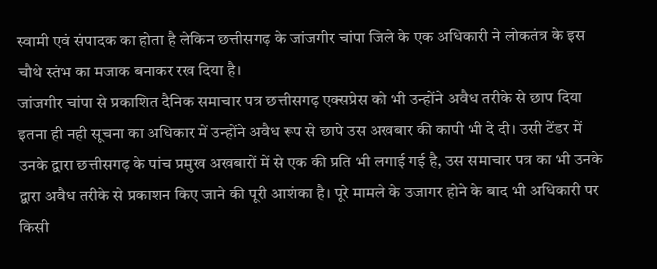स्वामी एवं संपादक का होता है लेकिन छत्तीसगढ़ के जांजगीर चांपा जिले के एक अधिकारी ने लोकतंत्र के इस चौथे स्तंभ का मजाक बनाकर रख दिया है।
जांजगीर चांपा से प्रकाशित दैनिक समाचार पत्र छत्तीसगढ़ एक्सप्रेस को भी उन्होंने अवैध तरीके से छाप दिया इतना ही नही सूचना का अधिकार में उन्होंने अवैध रूप से छापे उस अखबार की कापी भी दे दी। उसी टेंडर में उनके द्वारा छत्तीसगढ़ के पांच प्रमुख अखबारों में से एक की प्रति भी लगाई गई है, उस समाचार पत्र का भी उनके द्वारा अवैध तरीके से प्रकाशन किए जाने की पूरी आशंका है। पूरे मामले के उजागर होने के बाद भी अधिकारी पर किसी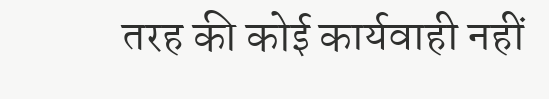तरह की कोई कार्यवाही नहीं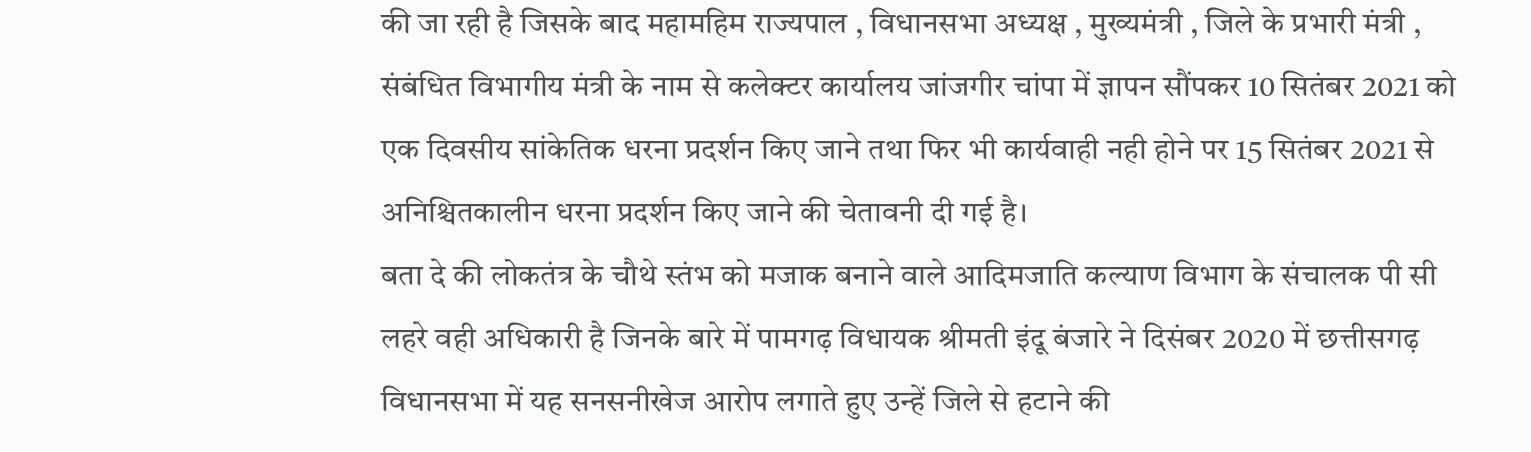की जा रही है जिसके बाद महामहिम राज्यपाल , विधानसभा अध्यक्ष , मुख्यमंत्री , जिले के प्रभारी मंत्री , संबंधित विभागीय मंत्री के नाम से कलेक्टर कार्यालय जांजगीर चांपा में ज्ञापन सौंपकर 10 सितंबर 2021 को एक दिवसीय सांकेतिक धरना प्रदर्शन किए जाने तथा फिर भी कार्यवाही नही होने पर 15 सितंबर 2021 से अनिश्चितकालीन धरना प्रदर्शन किए जाने की चेतावनी दी गई है।
बता दे की लोकतंत्र के चौथे स्तंभ को मजाक बनाने वाले आदिमजाति कल्याण विभाग के संचालक पी सी लहरे वही अधिकारी है जिनके बारे में पामगढ़ विधायक श्रीमती इंदू बंजारे ने दिसंबर 2020 में छत्तीसगढ़ विधानसभा में यह सनसनीखेज आरोप लगाते हुए उन्हें जिले से हटाने की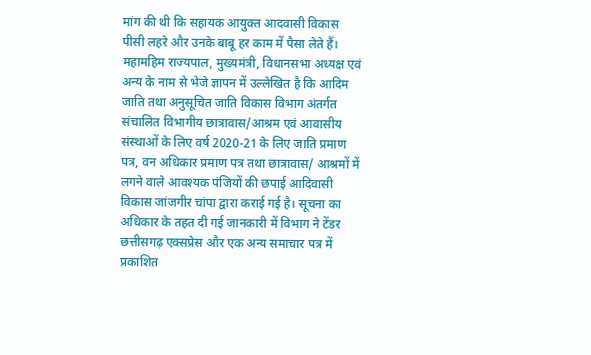मांग की थी कि सहायक आयुक्त आदवासी विकास पीसी लहरे और उनके बाबू हर काम में पैसा लेते हैं।
महामहिम राज्यपाल, मुख्यमंत्री, विधानसभा अध्यक्ष एवं अन्य के नाम से भेजे ज्ञापन में उल्लेखित है कि आदिम जाति तथा अनुसूचित जाति विकास विभाग अंतर्गत संचालित विभागीय छात्रावास/आश्रम एवं आवासीय संस्थाओं के लिए वर्ष 2020-21 के लिए जाति प्रमाण पत्र, वन अधिकार प्रमाण पत्र तथा छात्रावास/ आश्रमों में लगने वाले आवश्यक पंजियों की छपाई आदिवासी विकास जांजगीर चांपा द्वारा कराई गई है। सूचना का अधिकार के तहत दी गई जानकारी में विभाग ने टेंडर छत्तीसगढ़ एक्सप्रेस और एक अन्य समाचार पत्र में प्रकाशित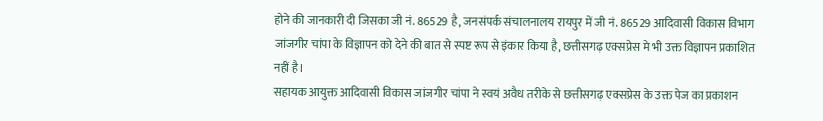होने की जानकारी दी जिसका जी नं. 86529 है, जनसंपर्क संचालनालय रायपुर में जी नं. 86529 आदिवासी विकास विभाग जांजगीर चांपा के विज्ञापन को देने की बात से स्पष्ट रूप से इंकार किया है, छत्तीसगढ़ एक्सप्रेस मे भी उक्त विज्ञापन प्रकाशित नहीं है।
सहायक आयुक्त आदिवासी विकास जांजगीर चांपा ने स्वयं अवैध तरीके से छत्तीसगढ़ एक्सप्रेस के उक्त पेज का प्रकाशन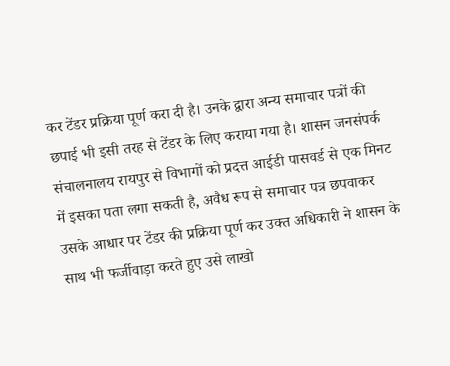कर टेंडर प्रक्रिया पूर्ण करा दी है। उनके द्वारा अन्य समाचार पत्रों की छपाई भी इसी तरह से टेंडर के लिए कराया गया है। शासन जनसंपर्क संचालनालय रायपुर से विभागों को प्रदत्त आईडी पासवर्ड से एक मिनट में इसका पता लगा सकती है, अवैध रूप से समाचार पत्र छपवाकर उसके आधार पर टेंडर की प्रक्रिया पूर्ण कर उक्त अधिकारी ने शासन के साथ भी फर्जीवाड़ा करते हुए उसे लाखो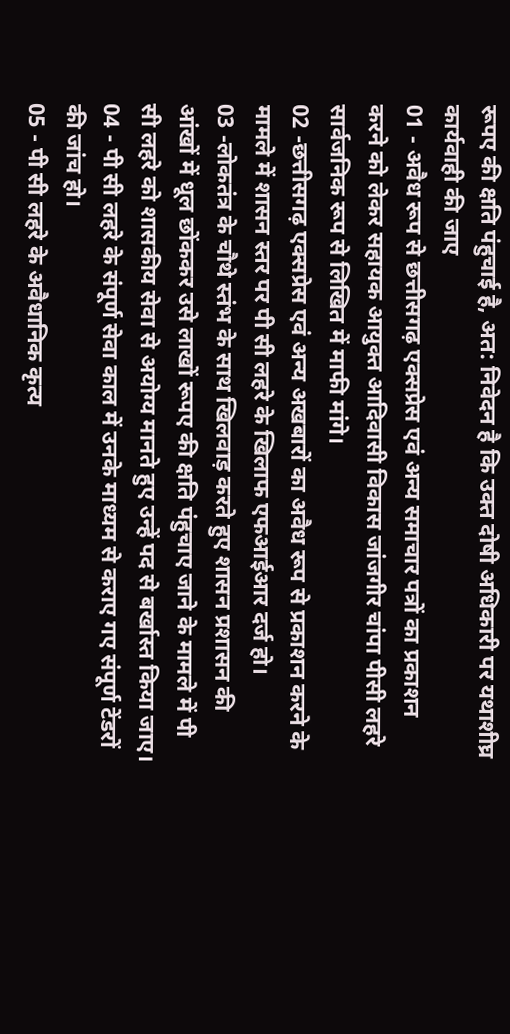रूपए की क्षति पंहुचाई है, अत: निवेदन है कि उक्त दोषी अधिकारी पर यथाशीघ्र कार्यवाही की जाए
01 - अवैध रूप से छत्तीसगढ़ एक्सप्रेस एवं अन्य समाचार पत्रों का प्रकाशन करने को लेकर सहायक आयुक्त आदिवासी विकास जांजगीर चांपा पीसी लहरे सार्वजनिक रूप से लिखित में माफी मांगे।
02 -छत्तीसगढ़ एक्सप्रेस एवं अन्य अखबारों का अवैध रूप से प्रकाशन करने के मामले में शासन स्तर पर पी सी लहरे के खिलाफ एफआईआर दर्ज हो।
03 -लोकतंत्र के चौथे स्तंभ के साथ खिलवाड़ करते हुए शासन प्रशासन की आंखों में धूल छोंककर उसे लाखों रूपए की क्षति पंहुचाए जाने के मामले में पी सी लहरे को शासकीय सेवा से अयोग्य मानते हुए उन्हें पद से बर्खास्त किया जाए।
04 - पी सी लहरे के संपूर्ण सेवा काल में उनके माध्यम से कराए गए संपूर्ण टेंडरों की जांच हो।
05 - पी सी लहरे के अवैधानिक कृत्य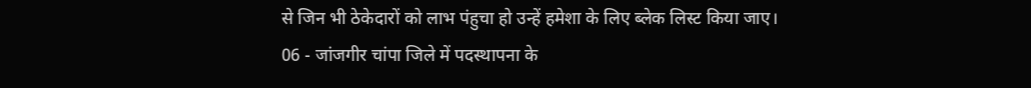से जिन भी ठेकेदारों को लाभ पंहुचा हो उन्हें हमेशा के लिए ब्लेक लिस्ट किया जाए।
06 - जांजगीर चांपा जिले में पदस्थापना के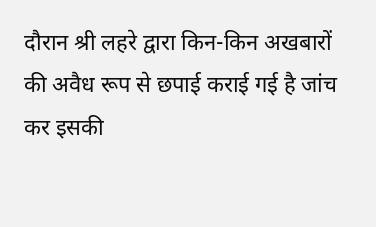दौरान श्री लहरे द्वारा किन-किन अखबारों की अवैध रूप से छपाई कराई गई है जांच कर इसकी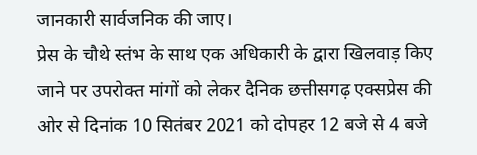जानकारी सार्वजनिक की जाए।
प्रेस के चौथे स्तंभ के साथ एक अधिकारी के द्वारा खिलवाड़ किए जाने पर उपरोक्त मांगों को लेकर दैनिक छत्तीसगढ़ एक्सप्रेस की ओर से दिनांक 10 सितंबर 2021 को दोपहर 12 बजे से 4 बजे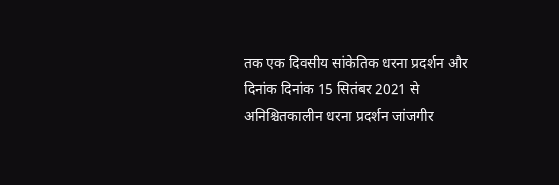तक एक दिवसीय सांकेतिक धरना प्रदर्शन और दिनांक दिनांक 15 सितंबर 2021 से अनिश्चितकालीन धरना प्रदर्शन जांजगीर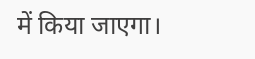में किया जाएगा।